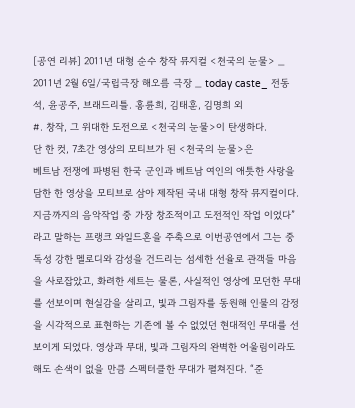[공연 리뷰] 2011년 대형 순수 창작 뮤지컬 <천국의 눈물> _ 2011년 2월 6일/국립극장 해오름 극장 _ today caste_ 전동석, 윤공주, 브래드리틀. 홍륜희, 김태훈, 김명희 외
#. 창작, 그 위대한 도전으로 <천국의 눈물>이 탄생하다.
단 한 컷, 7초간 영상의 모티브가 된 <천국의 눈물>은
베트남 전쟁에 파병된 한국 군인과 베트남 여인의 애틋한 사랑을 담한 한 영상을 모티브로 삼아 제작된 국내 대형 창작 뮤지컬이다.
지금까지의 음악작업 중 가장 창조적이고 도전적인 작업 이었다”라고 말하는 프랭크 와일드혼을 주축으로 이번공연에서 그는 중독성 강한 멜로디와 감성을 건드리는 섬세한 선율로 관객들 마음을 사로잡았고, 화려한 세트는 물론, 사실적인 영상에 모던한 무대를 선보이며 현실감을 살리고, 빛과 그림자를 동원해 인물의 감정을 시각적으로 표현하는 기존에 볼 수 없었던 현대적인 무대를 선보이게 되었다. 영상과 무대, 빛과 그림자의 완벽한 어울림이라도 해도 손색이 없을 만큼 스펙터클한 무대가 펼쳐진다. “준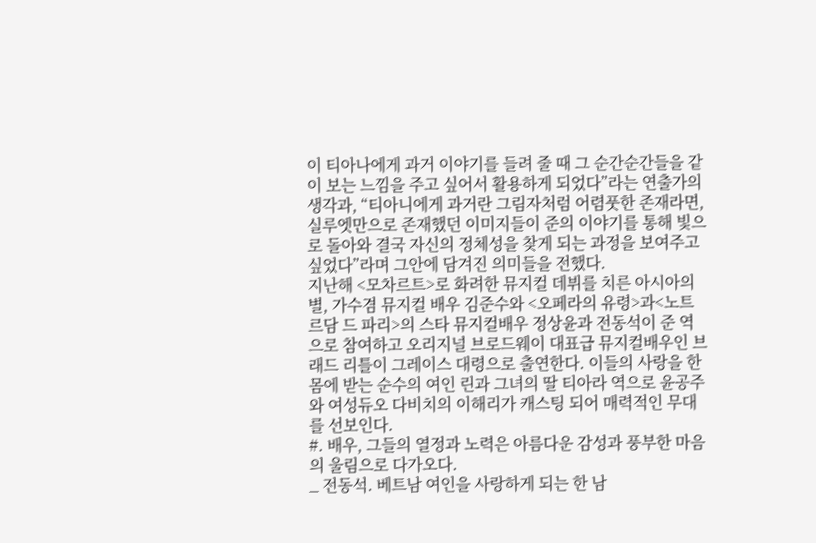이 티아나에게 과거 이야기를 들려 줄 때 그 순간순간들을 같이 보는 느낌을 주고 싶어서 활용하게 되었다”라는 연출가의 생각과, “티아니에게 과거란 그림자처럼 어렴풋한 존재라면, 실루엣만으로 존재했던 이미지들이 준의 이야기를 통해 빛으로 돌아와 결국 자신의 정체성을 찾게 되는 과정을 보여주고 싶었다”라며 그안에 담겨진 의미들을 전했다.
지난해 <모차르트>로 화려한 뮤지컬 데뷔를 치른 아시아의 별, 가수겸 뮤지컬 배우 김준수와 <오페라의 유령>과<노트르담 드 파리>의 스타 뮤지컬배우 정상윤과 전동석이 준 역으로 참여하고 오리지널 브로드웨이 대표급 뮤지컬배우인 브래드 리틀이 그레이스 대령으로 출연한다. 이들의 사랑을 한 몸에 받는 순수의 여인 린과 그녀의 딸 티아라 역으로 윤공주와 여성듀오 다비치의 이해리가 캐스팅 되어 매력적인 무대를 선보인다.
#. 배우, 그들의 열정과 노력은 아름다운 감성과 풍부한 마음의 울림으로 다가오다.
_ 전동석. 베트남 여인을 사랑하게 되는 한 남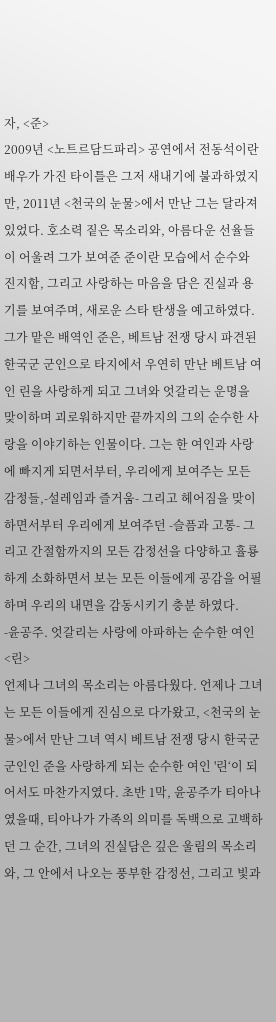자, <준>
2009년 <노트르담드파리> 공연에서 전동석이란 배우가 가진 타이틀은 그저 새내기에 불과하였지만, 2011년 <천국의 눈물>에서 만난 그는 달라져 있었다. 호소력 짙은 목소리와, 아름다운 선율들이 어울려 그가 보여준 준이란 모습에서 순수와 진지함, 그리고 사랑하는 마음을 담은 진실과 용기를 보여주며, 새로운 스타 탄생을 예고하였다. 그가 맡은 배역인 준은, 베트남 전쟁 당시 파견된 한국군 군인으로 타지에서 우연히 만난 베트남 여인 린을 사랑하게 되고 그녀와 엇갈리는 운명을 맞이하며 괴로워하지만 끝까지의 그의 순수한 사랑을 이야기하는 인물이다. 그는 한 여인과 사랑에 빠지게 되면서부터, 우리에게 보여주는 모든 감정들,-설레임과 즐거움- 그리고 헤어짐을 맞이하면서부터 우리에게 보여주던 -슬픔과 고통- 그리고 간절함까지의 모든 감정선을 다양하고 휼룡하게 소화하면서 보는 모든 이들에게 공감을 어필하며 우리의 내면을 감동시키기 충분 하였다.
-윤공주. 엇갈리는 사랑에 아파하는 순수한 여인 <린>
언제나 그녀의 목소리는 아름다웠다. 언제나 그녀는 모든 이들에게 진심으로 다가왔고, <천국의 눈물>에서 만난 그녀 역시 베트남 전쟁 당시 한국군 군인인 준을 사랑하게 되는 순수한 여인 '린‘이 되어서도 마찬가지였다. 초반 1막, 윤공주가 티아나였을때, 티아나가 가족의 의미를 독백으로 고백하던 그 순간, 그녀의 진실담은 깊은 울림의 목소리와, 그 안에서 나오는 풍부한 감정선, 그리고 빛과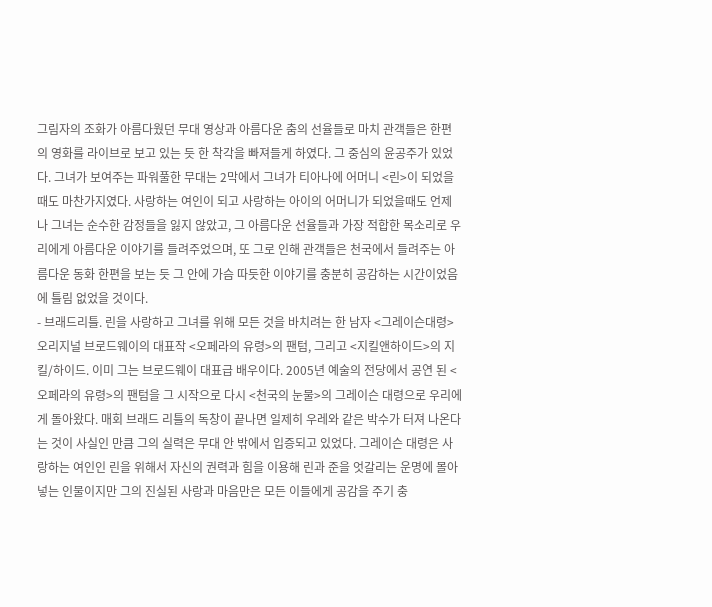그림자의 조화가 아름다웠던 무대 영상과 아름다운 춤의 선율들로 마치 관객들은 한편의 영화를 라이브로 보고 있는 듯 한 착각을 빠져들게 하였다. 그 중심의 윤공주가 있었다. 그녀가 보여주는 파워풀한 무대는 2막에서 그녀가 티아나에 어머니 <린>이 되었을때도 마찬가지였다. 사랑하는 여인이 되고 사랑하는 아이의 어머니가 되었을때도 언제나 그녀는 순수한 감정들을 잃지 않았고, 그 아름다운 선율들과 가장 적합한 목소리로 우리에게 아름다운 이야기를 들려주었으며, 또 그로 인해 관객들은 천국에서 들려주는 아름다운 동화 한편을 보는 듯 그 안에 가슴 따듯한 이야기를 충분히 공감하는 시간이었음에 틀림 없었을 것이다.
- 브래드리틀. 린을 사랑하고 그녀를 위해 모든 것을 바치려는 한 남자 <그레이슨대령>
오리지널 브로드웨이의 대표작 <오페라의 유령>의 팬텀, 그리고 <지킬앤하이드>의 지킬/하이드. 이미 그는 브로드웨이 대표급 배우이다. 2005년 예술의 전당에서 공연 된 <오페라의 유령>의 팬텀을 그 시작으로 다시 <천국의 눈물>의 그레이슨 대령으로 우리에게 돌아왔다. 매회 브래드 리틀의 독창이 끝나면 일제히 우레와 같은 박수가 터져 나온다는 것이 사실인 만큼 그의 실력은 무대 안 밖에서 입증되고 있었다. 그레이슨 대령은 사랑하는 여인인 린을 위해서 자신의 권력과 힘을 이용해 린과 준을 엇갈리는 운명에 몰아넣는 인물이지만 그의 진실된 사랑과 마음만은 모든 이들에게 공감을 주기 충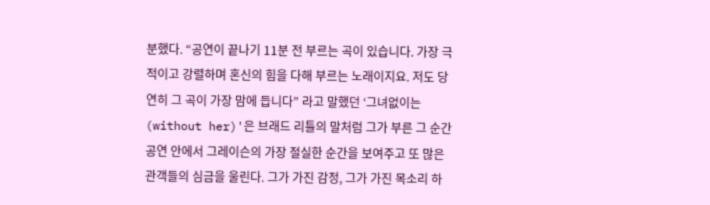분했다. “공연이 끝나기 11분 전 부르는 곡이 있습니다. 가장 극적이고 강렬하며 혼신의 힘을 다해 부르는 노래이지요. 저도 당연히 그 곡이 가장 맘에 듭니다” 라고 말했던 ‘그녀없이는(without her)'은 브래드 리틀의 말처럼 그가 부른 그 순간 공연 안에서 그레이슨의 가장 절실한 순간을 보여주고 또 많은 관객들의 심금을 울린다. 그가 가진 감정, 그가 가진 목소리 하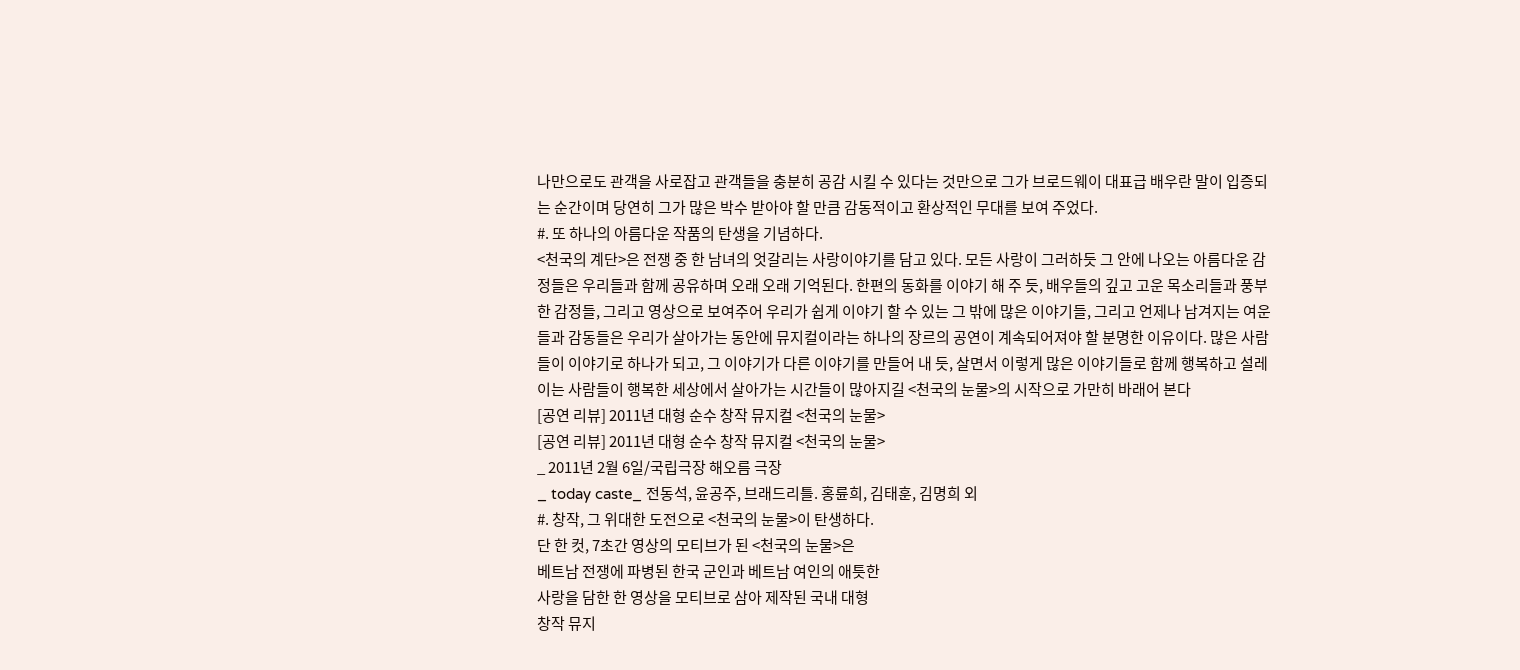나만으로도 관객을 사로잡고 관객들을 충분히 공감 시킬 수 있다는 것만으로 그가 브로드웨이 대표급 배우란 말이 입증되는 순간이며 당연히 그가 많은 박수 받아야 할 만큼 감동적이고 환상적인 무대를 보여 주었다.
#. 또 하나의 아름다운 작품의 탄생을 기념하다.
<천국의 계단>은 전쟁 중 한 남녀의 엇갈리는 사랑이야기를 담고 있다. 모든 사랑이 그러하듯 그 안에 나오는 아름다운 감정들은 우리들과 함께 공유하며 오래 오래 기억된다. 한편의 동화를 이야기 해 주 듯, 배우들의 깊고 고운 목소리들과 풍부한 감정들, 그리고 영상으로 보여주어 우리가 쉽게 이야기 할 수 있는 그 밖에 많은 이야기들, 그리고 언제나 남겨지는 여운들과 감동들은 우리가 살아가는 동안에 뮤지컬이라는 하나의 장르의 공연이 계속되어져야 할 분명한 이유이다. 많은 사람들이 이야기로 하나가 되고, 그 이야기가 다른 이야기를 만들어 내 듯, 살면서 이렇게 많은 이야기들로 함께 행복하고 설레이는 사람들이 행복한 세상에서 살아가는 시간들이 많아지길 <천국의 눈물>의 시작으로 가만히 바래어 본다
[공연 리뷰] 2011년 대형 순수 창작 뮤지컬 <천국의 눈물>
[공연 리뷰] 2011년 대형 순수 창작 뮤지컬 <천국의 눈물>
_ 2011년 2월 6일/국립극장 해오름 극장
_ today caste_ 전동석, 윤공주, 브래드리틀. 홍륜희, 김태훈, 김명희 외
#. 창작, 그 위대한 도전으로 <천국의 눈물>이 탄생하다.
단 한 컷, 7초간 영상의 모티브가 된 <천국의 눈물>은
베트남 전쟁에 파병된 한국 군인과 베트남 여인의 애틋한
사랑을 담한 한 영상을 모티브로 삼아 제작된 국내 대형
창작 뮤지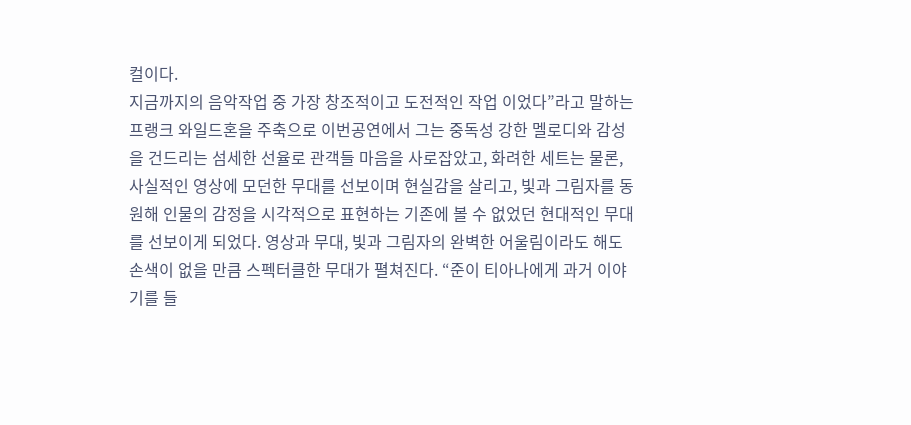컬이다.
지금까지의 음악작업 중 가장 창조적이고 도전적인 작업 이었다”라고 말하는 프랭크 와일드혼을 주축으로 이번공연에서 그는 중독성 강한 멜로디와 감성을 건드리는 섬세한 선율로 관객들 마음을 사로잡았고, 화려한 세트는 물론, 사실적인 영상에 모던한 무대를 선보이며 현실감을 살리고, 빛과 그림자를 동원해 인물의 감정을 시각적으로 표현하는 기존에 볼 수 없었던 현대적인 무대를 선보이게 되었다. 영상과 무대, 빛과 그림자의 완벽한 어울림이라도 해도 손색이 없을 만큼 스펙터클한 무대가 펼쳐진다. “준이 티아나에게 과거 이야기를 들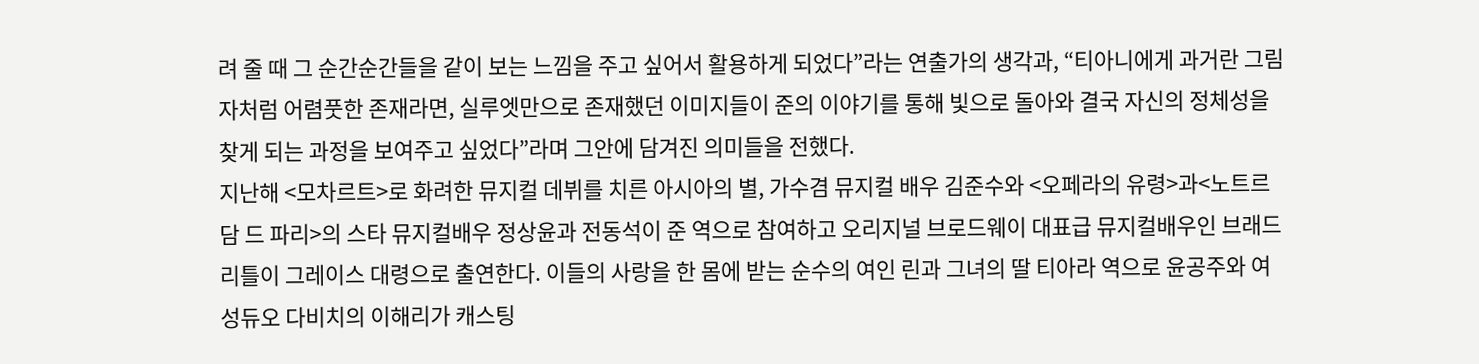려 줄 때 그 순간순간들을 같이 보는 느낌을 주고 싶어서 활용하게 되었다”라는 연출가의 생각과, “티아니에게 과거란 그림자처럼 어렴풋한 존재라면, 실루엣만으로 존재했던 이미지들이 준의 이야기를 통해 빛으로 돌아와 결국 자신의 정체성을 찾게 되는 과정을 보여주고 싶었다”라며 그안에 담겨진 의미들을 전했다.
지난해 <모차르트>로 화려한 뮤지컬 데뷔를 치른 아시아의 별, 가수겸 뮤지컬 배우 김준수와 <오페라의 유령>과<노트르담 드 파리>의 스타 뮤지컬배우 정상윤과 전동석이 준 역으로 참여하고 오리지널 브로드웨이 대표급 뮤지컬배우인 브래드 리틀이 그레이스 대령으로 출연한다. 이들의 사랑을 한 몸에 받는 순수의 여인 린과 그녀의 딸 티아라 역으로 윤공주와 여성듀오 다비치의 이해리가 캐스팅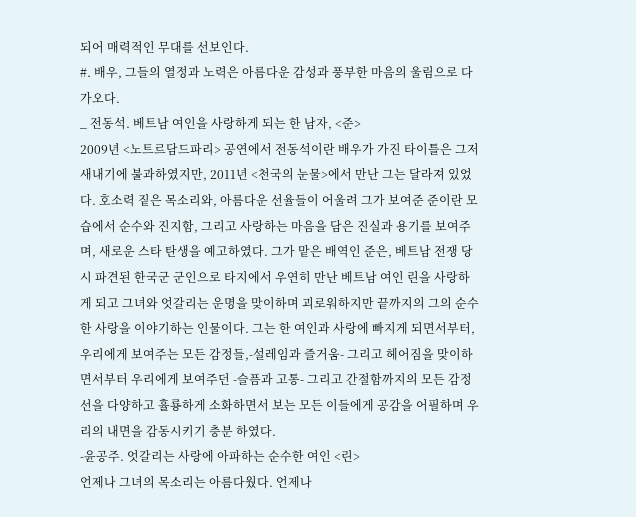되어 매력적인 무대를 선보인다.
#. 배우, 그들의 열정과 노력은 아름다운 감성과 풍부한 마음의 울림으로 다가오다.
_ 전동석. 베트남 여인을 사랑하게 되는 한 남자, <준>
2009년 <노트르담드파리> 공연에서 전동석이란 배우가 가진 타이틀은 그저 새내기에 불과하였지만, 2011년 <천국의 눈물>에서 만난 그는 달라져 있었다. 호소력 짙은 목소리와, 아름다운 선율들이 어울려 그가 보여준 준이란 모습에서 순수와 진지함, 그리고 사랑하는 마음을 담은 진실과 용기를 보여주며, 새로운 스타 탄생을 예고하였다. 그가 맡은 배역인 준은, 베트남 전쟁 당시 파견된 한국군 군인으로 타지에서 우연히 만난 베트남 여인 린을 사랑하게 되고 그녀와 엇갈리는 운명을 맞이하며 괴로워하지만 끝까지의 그의 순수한 사랑을 이야기하는 인물이다. 그는 한 여인과 사랑에 빠지게 되면서부터, 우리에게 보여주는 모든 감정들,-설레임과 즐거움- 그리고 헤어짐을 맞이하면서부터 우리에게 보여주던 -슬픔과 고통- 그리고 간절함까지의 모든 감정선을 다양하고 휼룡하게 소화하면서 보는 모든 이들에게 공감을 어필하며 우리의 내면을 감동시키기 충분 하였다.
-윤공주. 엇갈리는 사랑에 아파하는 순수한 여인 <린>
언제나 그녀의 목소리는 아름다웠다. 언제나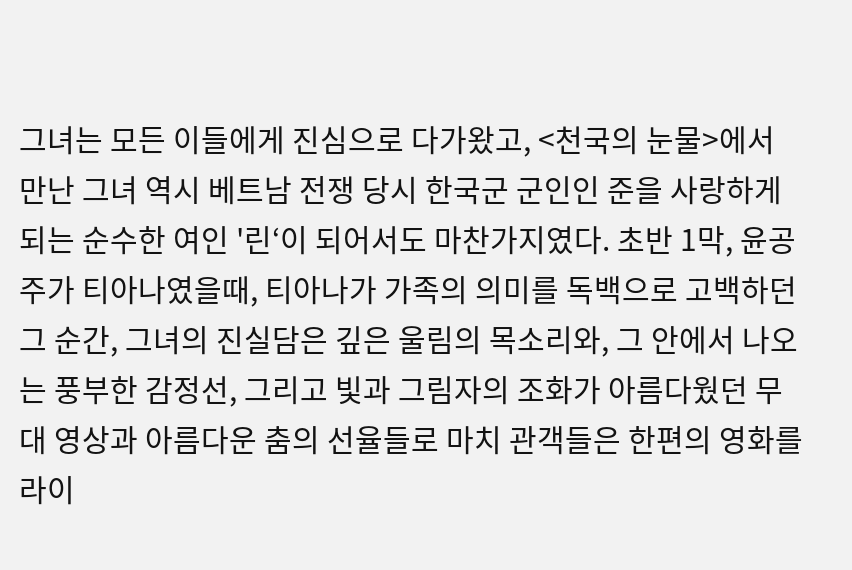그녀는 모든 이들에게 진심으로 다가왔고, <천국의 눈물>에서 만난 그녀 역시 베트남 전쟁 당시 한국군 군인인 준을 사랑하게 되는 순수한 여인 '린‘이 되어서도 마찬가지였다. 초반 1막, 윤공주가 티아나였을때, 티아나가 가족의 의미를 독백으로 고백하던 그 순간, 그녀의 진실담은 깊은 울림의 목소리와, 그 안에서 나오는 풍부한 감정선, 그리고 빛과 그림자의 조화가 아름다웠던 무대 영상과 아름다운 춤의 선율들로 마치 관객들은 한편의 영화를 라이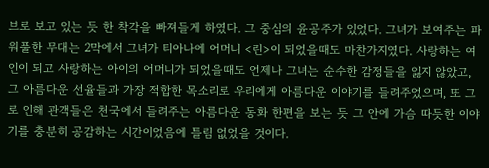브로 보고 있는 듯 한 착각을 빠져들게 하였다. 그 중심의 윤공주가 있었다. 그녀가 보여주는 파워풀한 무대는 2막에서 그녀가 티아나에 어머니 <린>이 되었을때도 마찬가지였다. 사랑하는 여인이 되고 사랑하는 아이의 어머니가 되었을때도 언제나 그녀는 순수한 감정들을 잃지 않았고, 그 아름다운 선율들과 가장 적합한 목소리로 우리에게 아름다운 이야기를 들려주었으며, 또 그로 인해 관객들은 천국에서 들려주는 아름다운 동화 한편을 보는 듯 그 안에 가슴 따듯한 이야기를 충분히 공감하는 시간이었음에 틀림 없었을 것이다.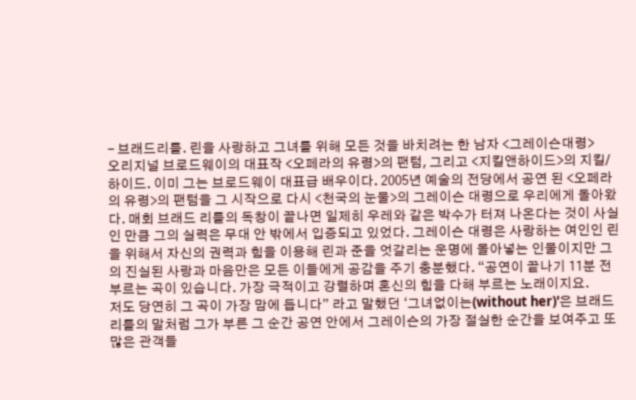- 브래드리틀. 린을 사랑하고 그녀를 위해 모든 것을 바치려는 한 남자 <그레이슨대령>
오리지널 브로드웨이의 대표작 <오페라의 유령>의 팬텀, 그리고 <지킬앤하이드>의 지킬/하이드. 이미 그는 브로드웨이 대표급 배우이다. 2005년 예술의 전당에서 공연 된 <오페라의 유령>의 팬텀을 그 시작으로 다시 <천국의 눈물>의 그레이슨 대령으로 우리에게 돌아왔다. 매회 브래드 리틀의 독창이 끝나면 일제히 우레와 같은 박수가 터져 나온다는 것이 사실인 만큼 그의 실력은 무대 안 밖에서 입증되고 있었다. 그레이슨 대령은 사랑하는 여인인 린을 위해서 자신의 권력과 힘을 이용해 린과 준을 엇갈리는 운명에 몰아넣는 인물이지만 그의 진실된 사랑과 마음만은 모든 이들에게 공감을 주기 충분했다. “공연이 끝나기 11분 전 부르는 곡이 있습니다. 가장 극적이고 강렬하며 혼신의 힘을 다해 부르는 노래이지요.
저도 당연히 그 곡이 가장 맘에 듭니다” 라고 말했던 ‘그녀없이는(without her)'은 브래드 리틀의 말처럼 그가 부른 그 순간 공연 안에서 그레이슨의 가장 절실한 순간을 보여주고 또 많은 관객들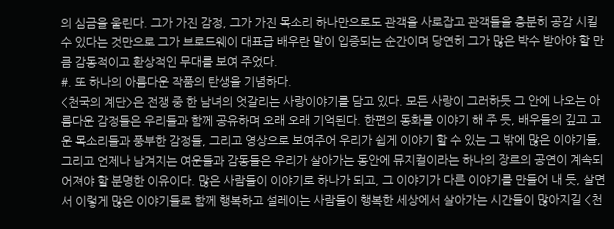의 심금을 울린다. 그가 가진 감정, 그가 가진 목소리 하나만으로도 관객을 사로잡고 관객들을 충분히 공감 시킬 수 있다는 것만으로 그가 브로드웨이 대표급 배우란 말이 입증되는 순간이며 당연히 그가 많은 박수 받아야 할 만큼 감동적이고 환상적인 무대를 보여 주었다.
#. 또 하나의 아름다운 작품의 탄생을 기념하다.
<천국의 계단>은 전쟁 중 한 남녀의 엇갈리는 사랑이야기를 담고 있다. 모든 사랑이 그러하듯 그 안에 나오는 아름다운 감정들은 우리들과 함께 공유하며 오래 오래 기억된다. 한편의 동화를 이야기 해 주 듯, 배우들의 깊고 고운 목소리들과 풍부한 감정들, 그리고 영상으로 보여주어 우리가 쉽게 이야기 할 수 있는 그 밖에 많은 이야기들, 그리고 언제나 남겨지는 여운들과 감동들은 우리가 살아가는 동안에 뮤지컬이라는 하나의 장르의 공연이 계속되어져야 할 분명한 이유이다. 많은 사람들이 이야기로 하나가 되고, 그 이야기가 다른 이야기를 만들어 내 듯, 살면서 이렇게 많은 이야기들로 함께 행복하고 설레이는 사람들이 행복한 세상에서 살아가는 시간들이 많아지길 <천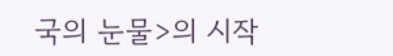국의 눈물>의 시작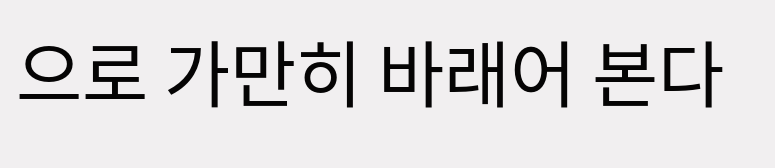으로 가만히 바래어 본다